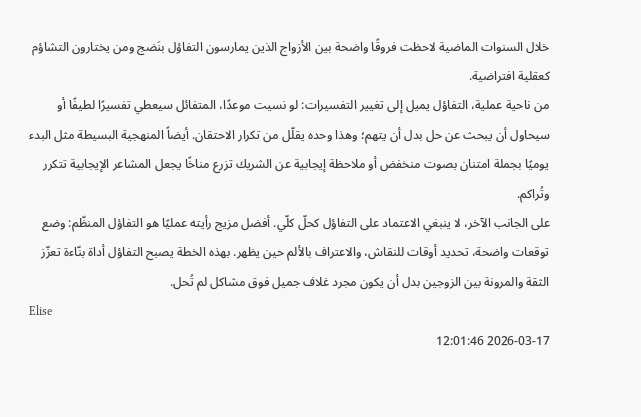خلال السنوات الماضية لاحظت فروقًا واضحة بين الأزواج الذين يمارسون التفاؤل بنَضج ومن يختارون التشاؤم كعقلية افتراضية.
من ناحية عملية، التفاؤل يميل إلى تغيير التفسيرات: لو نسيت موعدًا، المتفائل سيعطي تفسيرًا لطيفًا أو سيحاول أن يبحث عن حل بدل أن يتهم؛ وهذا وحده يقلّل من تكرار الاحتقان. أيضاً المنهجية البسيطة مثل البدء يوميًا بجملة امتنان بصوت منخفض أو ملاحظة إيجابية عن الشريك تزرع مناخًا يجعل المشاعر الإيجابية تتكرر وتُراكم.
على الجانب الآخر، لا ينبغي الاعتماد على التفاؤل كحلّ كلّي. أفضل مزيج رأيته عمليًا هو التفاؤل المنظّم: وضع توقعات واضحة، تحديد أوقات للنقاش، والاعتراف بالألم حين يظهر. بهذه الخطة يصبح التفاؤل أداة بنّاءة تعزّز الثقة والمرونة بين الزوجين بدل أن يكون مجرد غلاف جميل فوق مشاكل لم تُحل.
Elise
2026-03-17 12:01:46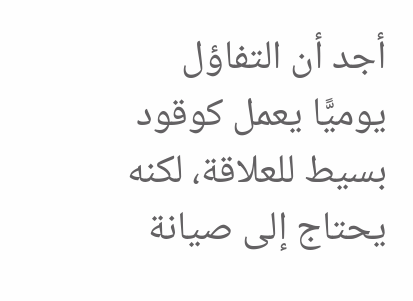أجد أن التفاؤل يوميًّا يعمل كوقود بسيط للعلاقة، لكنه يحتاج إلى صيانة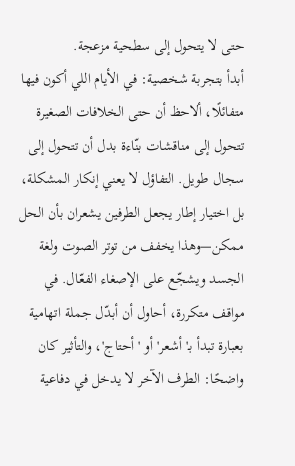حتى لا يتحول إلى سطحية مزعجة.
أبدأ بتجربة شخصية: في الأيام اللي أكون فيها متفائلًا، ألاحظ أن حتى الخلافات الصغيرة تتحول إلى مناقشات بنّاءة بدل أن تتحول إلى سجال طويل. التفاؤل لا يعني إنكار المشكلة، بل اختيار إطار يجعل الطرفين يشعران بأن الحل ممكن—وهذا يخفف من توتر الصوت ولغة الجسد ويشجّع على الإصغاء الفعّال. في مواقف متكررة، أحاول أن أبدّل جملة اتهامية بعبارة تبدأ بـ'أشعر' أو 'أحتاج'، والتأثير كان واضحًا: الطرف الآخر لا يدخل في دفاعية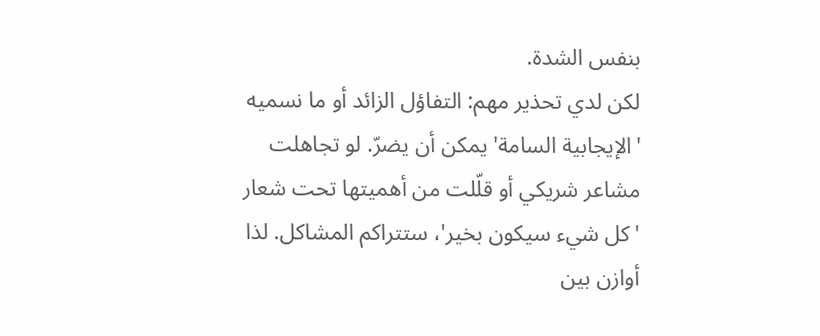بنفس الشدة.
لكن لدي تحذير مهم: التفاؤل الزائد أو ما نسميه 'الإيجابية السامة' يمكن أن يضرّ. لو تجاهلت مشاعر شريكي أو قلّلت من أهميتها تحت شعار 'كل شيء سيكون بخير'، ستتراكم المشاكل. لذا أوازن بين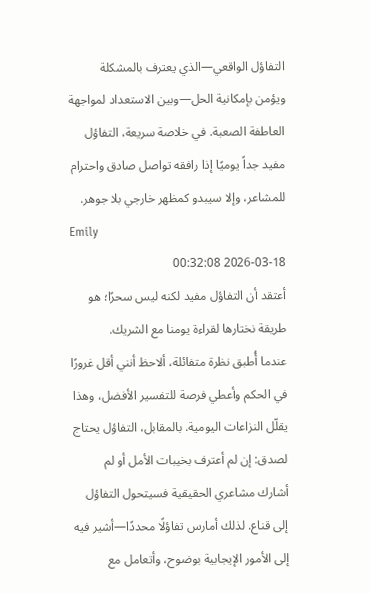التفاؤل الواقعي—الذي يعترف بالمشكلة ويؤمن بإمكانية الحل—وبين الاستعداد لمواجهة العاطفة الصعبة. في خلاصة سريعة، التفاؤل مفيد جداً يوميًا إذا رافقه تواصل صادق واحترام للمشاعر، وإلا سيبدو كمظهر خارجي بلا جوهر.
Emily
2026-03-18 00:32:08
أعتقد أن التفاؤل مفيد لكنه ليس سحرًا؛ هو طريقة نختارها لقراءة يومنا مع الشريك.
عندما أُطبق نظرة متفائلة، ألاحظ أنني أقل غرورًا في الحكم وأعطي فرصة للتفسير الأفضل، وهذا يقلّل النزاعات اليومية. بالمقابل، التفاؤل يحتاج لصدق: إن لم أعترف بخيبات الأمل أو لم أشارك مشاعري الحقيقية فسيتحول التفاؤل إلى قناع. لذلك أمارس تفاؤلًا محددًا—أشير فيه إلى الأمور الإيجابية بوضوح، وأتعامل مع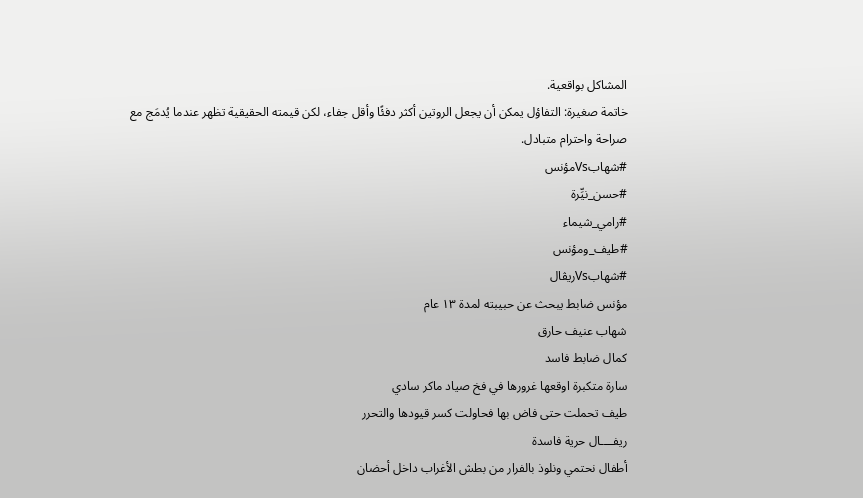المشاكل بواقعية.
خاتمة صغيرة: التفاؤل يمكن أن يجعل الروتين أكثر دفئًا وأقل جفاء، لكن قيمته الحقيقية تظهر عندما يُدمَج مع صراحة واحترام متبادل.
#شهابVsمؤنس
#حسن_نيِّرة
#رامي_شيماء
#طيف_ومؤنس
#شهابVsريڤال
مؤنس ضابط يبحث عن حبيبته لمدة ١٣ عام
شهاب عنيف حارق
كمال ضابط فاسد
سارة متكبرة اوقعها غرورها في فخ صياد ماكر سادي
طيف تحملت حتى فاض بها فحاولت كسر قيودها والتحرر
ريفــــال حرية فاسدة
أطفال نحتمي ونلوذ بالفرار من بطش الأغراب داخل أحضان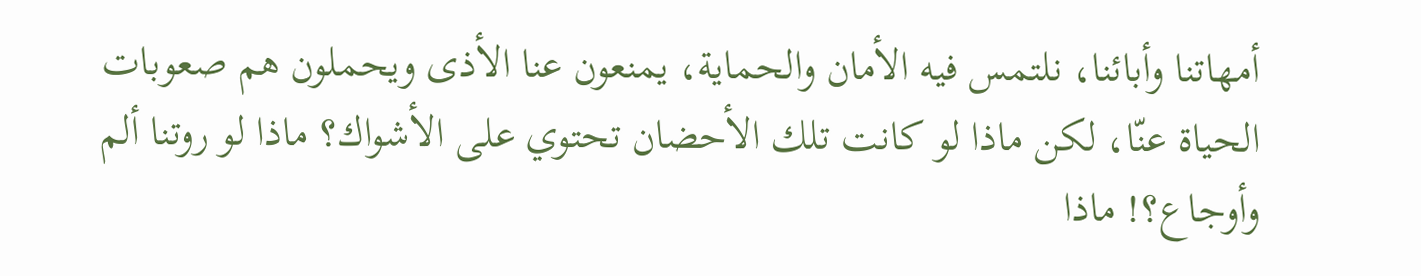أمهاتنا وأبائنا، نلتمس فيه الأمان والحماية، يمنعون عنا الأذى ويحملون هم صعوبات الحياة عنّا، لكن ماذا لو كانت تلك الأحضان تحتوي على الأشواك؟ ماذا لو روتنا ألم وأوجاع؟! ماذا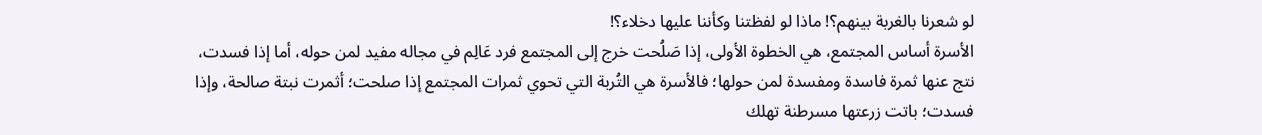لو شعرنا بالغربة بينهم؟! ماذا لو لفظتنا وكأننا عليها دخلاء؟!
الأسرة أساس المجتمع، هي الخطوة الأولى، إذا صَلُحت خرج إلى المجتمع فرد عَالِم في مجاله مفيد لمن حوله، أما إذا فسدت، نتج عنها ثمرة فاسدة ومفسدة لمن حولها؛ فالأسرة هي التُربة التي تحوي ثمرات المجتمع إذا صلحت؛ أثمرت نبتة صالحة، وإذا فسدت؛ باتت زرعتها مسرطنة تهلك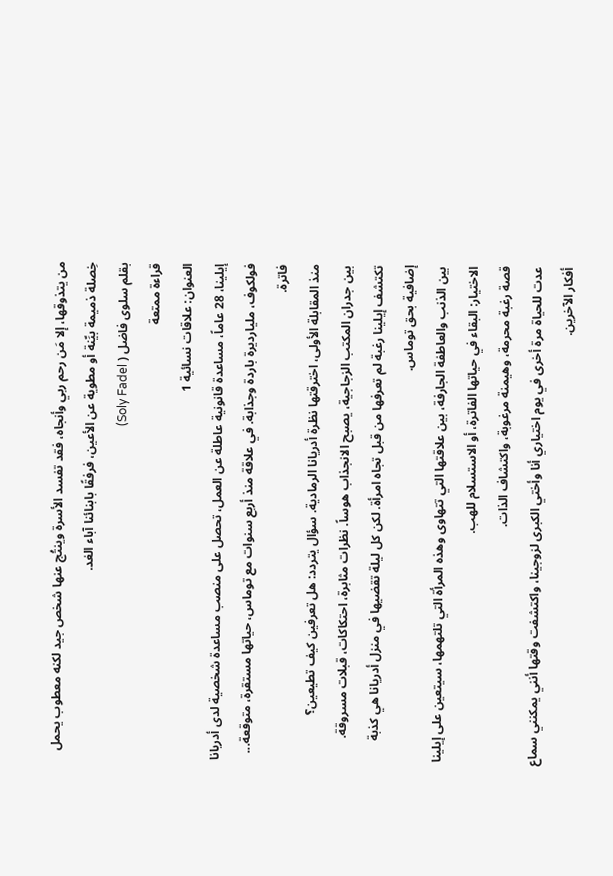من يتذوقها، إلا مَن رحم ربي وأنجاه، فقد تفسد الأسرة وينتُج عنها شخص جيد لكنه معطوب يحمل خِصلة ذميمة بيِّنة أو مطوية عن الأعين، فرفقًا بابنائنا آباء الغد.
بقلم سلوى فاضل ( Soly Fadel)
قراءة ممتعة
العنوان: علاقات نسائية 1
إيلينا، 28 عاماً، مساعدة قانونية عاطلة عن العمل، تحصل على منصب مساعدة شخصية لدى أدريانا فولكوف، مليارديرة باردة وجذابة. في علاقة منذ أربع سنوات مع توماس، حياتها مستقرة، متوقعة... فاترة.
منذ المقابلة الأولى، اخترقتها نظرة أدريانا الرمادية. سؤال يتردد: هل تعرفين كيف تطيعين؟
بين جدران المكتب الزجاجية، يصبح الانجذاب هوساً. نظرات مثابرة، احتكاكات، قبلات مسروقة. تكتشف إيلينا رغبة لم تعرفها من قبل تجاه امرأة. لكن كل ليلة تقضيها في منزل أدريانا هي كذبة إضافية بحق توماس.
بين الذنب والعاطفة الجارفة، بين علاقتها التي تتهاوى وهذه المرأة التي تلتهمها، سيتعين على إيلينا الاختيار: البقاء في حياتها الفاترة، أو الاستسلام للهب.
قصة رغبة محرمة، وهيمنة مرغوبة، واكتشاف الذات.
عدت للحياة مرة أخرى في يوم اختياري أنا وأختي الكبرى لزوجينا، واكتشفت وقتها أنني يمكنني سماع أفكار الآخرين.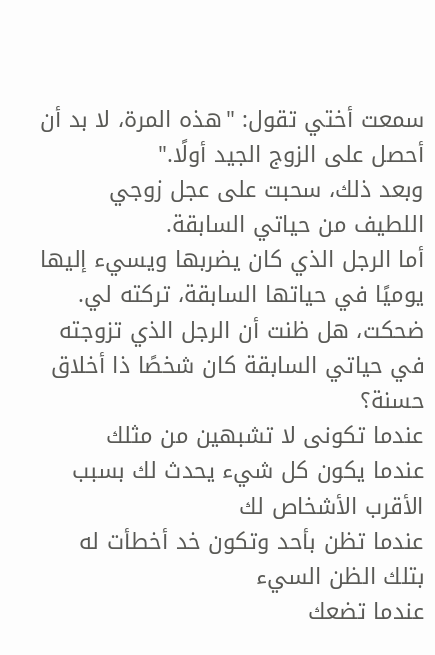سمعت أختي تقول: "هذه المرة، لا بد أن أحصل على الزوج الجيد أولًا."
وبعد ذلك، سحبت على عجل زوجي اللطيف من حياتي السابقة.
أما الرجل الذي كان يضربها ويسيء إليها يوميًا في حياتها السابقة، تركته لي.
ضحكت، هل ظنت أن الرجل الذي تزوجته في حياتي السابقة كان شخصًا ذا أخلاق حسنة؟
عندما تكونى لا تشبهين من مثلك
عندما يكون كل شيء يحدث لك بسبب الأقرب الأشخاص لك
عندما تظن بأحد وتكون خد أخطأت له بتلك الظن السيء
عندما تضعك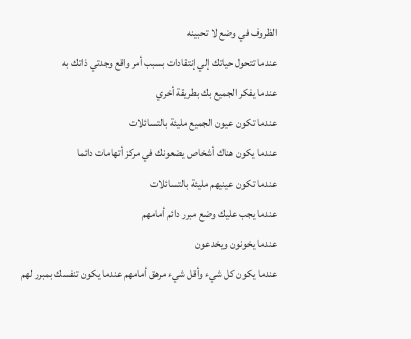الظروف في وضع لا تحبينه
عندما تتحول حياتك إلي إنتقادات بسبب أمر واقع وجدتي ذاتك به
عندما يفكر الجميع بك بطريقة أخري
عندما تكون عيون الجميع مليئة بالتسائلات
عندما يكون هناك أشخاص يضعونك في مركز أتهامات دائما
عندما تكون عينيهم مليئة بالتسائلات
عندما يجب عليك وضع مبرر دائم أمامهم
عندما يخونون ويخدعون
عندما يكون كل شيء وأقل شيء مرهق أمامهم عندما يكون تنفسك بمبرر لهم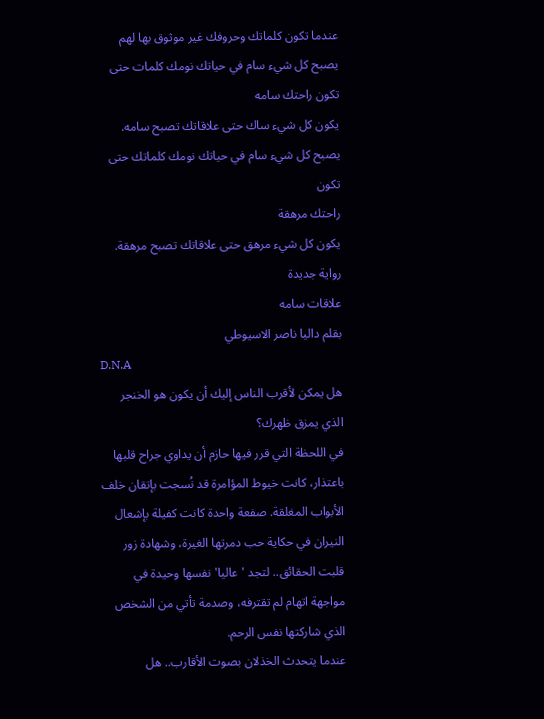عندما تكون كلماتك وحروفك غير موثوق بها لهم
يصبح كل شيء سام في حياتك نومك كلمات حتى تكون راحتك سامه
يكون كل شيء ساك حتى علاقاتك تصبح سامه.
يصبح كل شيء سام في حياتك نومك كلماتك حتى تكون
راحتك مرهقة
يكون كل شيء مرهق حتى علاقاتك تصبح مرهقة.
رواية جديدة
علاقات سامه
بقلم داليا ناصر الاسيوطي
D.N.A
هل يمكن لأقرب الناس إليك أن يكون هو الخنجر الذي يمزق ظهرك؟
في اللحظة التي قرر فيها حازم أن يداوي جراح قلبها باعتذار، كانت خيوط المؤامرة قد نُسجت بإتقان خلف الأبواب المغلقة. صفعة واحدة كانت كفيلة بإشعال النيران في حكاية حب دمرتها الغيرة، وشهادة زور قلبت الحقائق.. لتجد 'عاليا' نفسها وحيدة في مواجهة اتهام لم تقترفه، وصدمة تأتي من الشخص الذي شاركتها نفس الرحم.
عندما يتحدث الخذلان بصوت الأقارب.. هل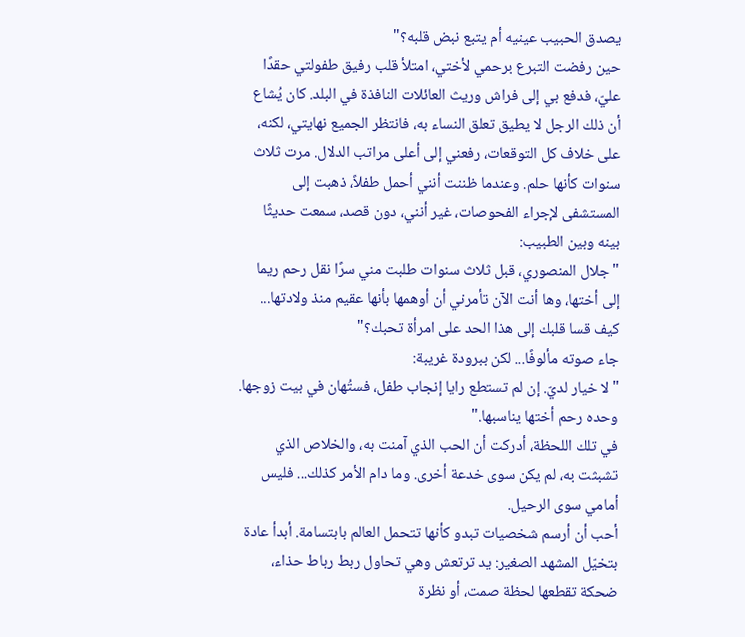يصدق الحبيب عينيه أم يتبع نبض قلبه؟"
حين رفضت التبرع برحمي لأختي، امتلأ قلب رفيق طفولتي حقدًا عليّ، فدفع بي إلى فراش وريث العائلات النافذة في البلد. كان يُشاع أن ذلك الرجل لا يطيق تعلق النساء به، فانتظر الجميع نهايتي، لكنه، على خلاف كل التوقعات، رفعني إلى أعلى مراتب الدلال. مرت ثلاث سنوات كأنها حلم. وعندما ظننت أنني أحمل طفلاً، ذهبت إلى المستشفى لإجراء الفحوصات، غير أنني، دون قصد، سمعت حديثًا بينه وبين الطبيب:
"جلال المنصوري، قبل ثلاث سنوات طلبت مني سرًا نقل رحم ريما إلى أختها، وها أنت الآن تأمرني أن أوهمها بأنها عقيم منذ ولادتها... كيف قسا قلبك إلى هذا الحد على امرأة تحبك؟"
جاء صوته مألوفًا... لكن ببرودة غريبة:
"لا خيار لديّ. إن لم تستطع رايا إنجاب طفل، فستُهان في بيت زوجها. وحده رحم أختها يناسبها."
في تلك اللحظة، أدركت أن الحب الذي آمنت به، والخلاص الذي تشبثت به، لم يكن سوى خدعة أخرى. وما دام الأمر كذلك... فليس أمامي سوى الرحيل.
أحب أن أرسم شخصيات تبدو كأنها تتحمل العالم بابتسامة. أبدأ عادة بتخيّل المشهد الصغير: يد ترتعش وهي تحاول ربط رباط حذاء، ضحكة تقطعها لحظة صمت، أو نظرة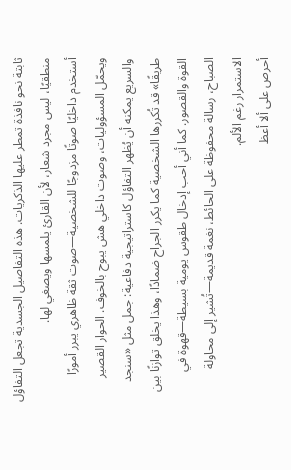ثابتة نحو نافذة تمطر عليها الذكريات. هذه التفاصيل الجسدية تجعل التفاؤل منطقيًا، ليس مجرد شعار، لأن القارئ يلمسها ويصغي لها.
أستخدم داخليًا صوتًا مزدوجًا للشخصية—صوت ثقة ظاهري يبرر أمورًا ويحمّل المسؤوليات، وصوت داخلي هش يبوح بالخوف. الحوار القصير والسريع يمكنه أن يُظهر التفاؤل كاستراتيجية دفاعية: جمل مثل «سنجد طريقًا» قد تُكررها الشخصية كما يكرر الجراح ضمادًا، وهذا يخلق توازنًا بين القوة والقصور. كما أني أحب إدخال طقوس يومية بسيطة—قهوة في الصباح، رسالة محفوظة على الحائط، نغمة قديمة—تُشير إلى محاولة الاستمرار رغم الألم.
أحرص على ألا أعظ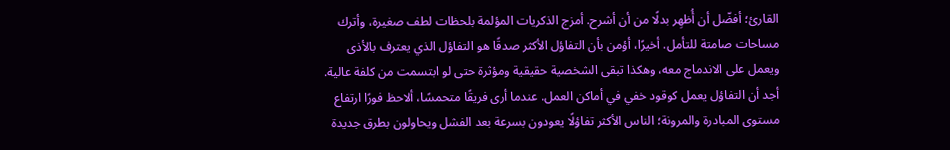القارئ؛ أفضّل أن أُظهِر بدلًا من أن أشرح. أمزج الذكريات المؤلمة بلحظات لطف صغيرة، وأترك مساحات صامتة للتأمل. أخيرًا، أؤمن بأن التفاؤل الأكثر صدقًا هو التفاؤل الذي يعترف بالأذى ويعمل على الاندماج معه، وهكذا تبقى الشخصية حقيقية ومؤثرة حتى لو ابتسمت من كلفة عالية.
أجد أن التفاؤل يعمل كوقود خفي في أماكن العمل. عندما أرى فريقًا متحمسًا، ألاحظ فورًا ارتفاع مستوى المبادرة والمرونة؛ الناس الأكثر تفاؤلًا يعودون بسرعة بعد الفشل ويحاولون بطرق جديدة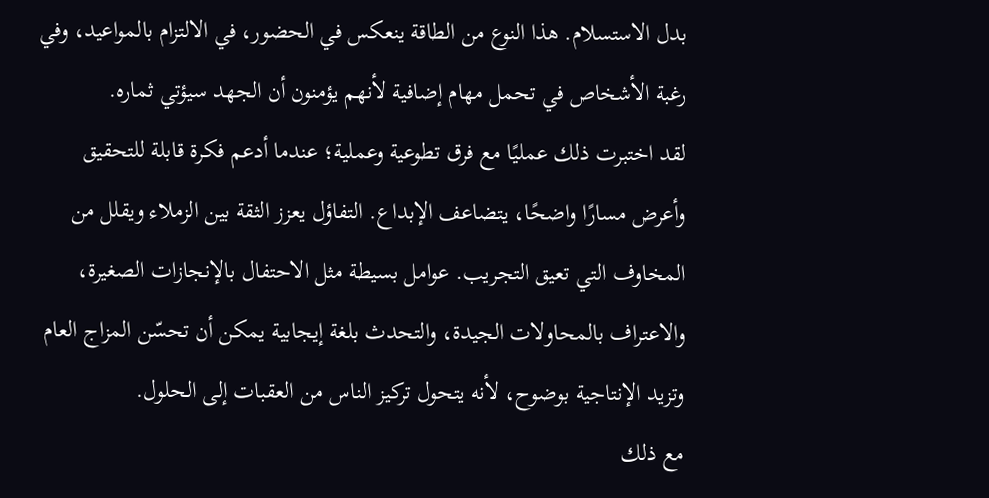بدل الاستسلام. هذا النوع من الطاقة ينعكس في الحضور، في الالتزام بالمواعيد، وفي رغبة الأشخاص في تحمل مهام إضافية لأنهم يؤمنون أن الجهد سيؤتي ثماره.
لقد اختبرت ذلك عمليًا مع فرق تطوعية وعملية؛ عندما أدعم فكرة قابلة للتحقيق وأعرض مسارًا واضحًا، يتضاعف الإبداع. التفاؤل يعزز الثقة بين الزملاء ويقلل من المخاوف التي تعيق التجريب. عوامل بسيطة مثل الاحتفال بالإنجازات الصغيرة، والاعتراف بالمحاولات الجيدة، والتحدث بلغة إيجابية يمكن أن تحسّن المزاج العام وتزيد الإنتاجية بوضوح، لأنه يتحول تركيز الناس من العقبات إلى الحلول.
مع ذلك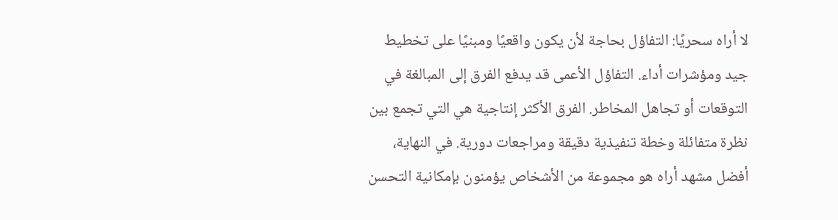لا أراه سحريًا: التفاؤل بحاجة لأن يكون واقعيًا ومبنيًا على تخطيط جيد ومؤشرات أداء. التفاؤل الأعمى قد يدفع الفرق إلى المبالغة في التوقعات أو تجاهل المخاطر. الفرق الأكثر إنتاجية هي التي تجمع بين نظرة متفائلة وخطة تنفيذية دقيقة ومراجعات دورية. في النهاية، أفضل مشهد أراه هو مجموعة من الأشخاص يؤمنون بإمكانية التحسن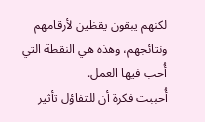لكنهم يبقون يقظين لأرقامهم ونتائجهم، وهذه هي النقطة التي أُحب فيها العمل.
أُحببت فكرة أن للتفاؤل تأثير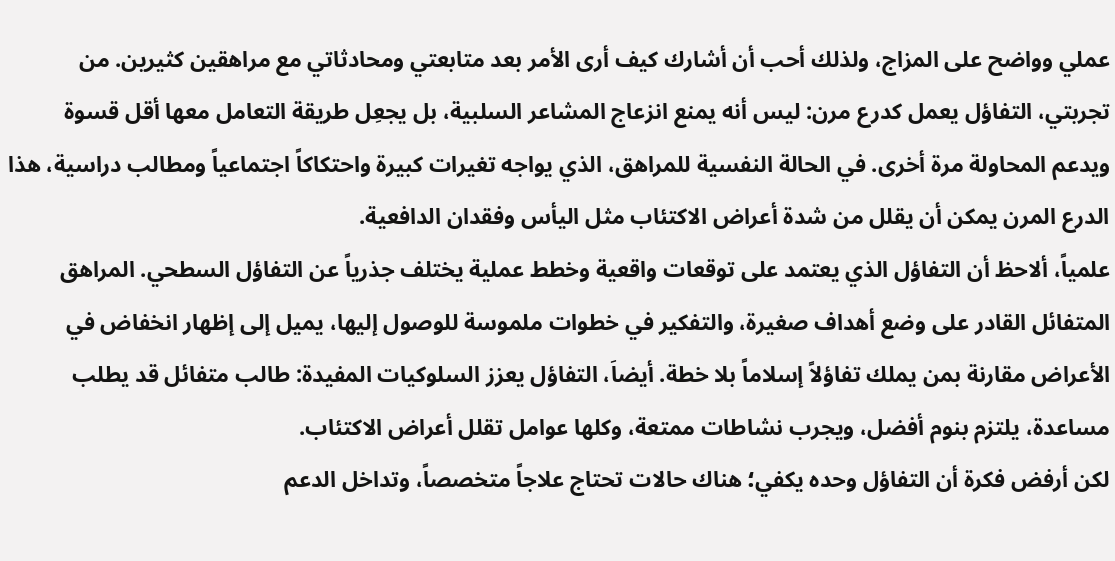عملي وواضح على المزاج، ولذلك أحب أن أشارك كيف أرى الأمر بعد متابعتي ومحادثاتي مع مراهقين كثيرين. من تجربتي، التفاؤل يعمل كدرع مرن: ليس أنه يمنع انزعاج المشاعر السلبية، بل يجعِل طريقة التعامل معها أقل قسوة ويدعم المحاولة مرة أخرى. في الحالة النفسية للمراهق، الذي يواجه تغيرات كبيرة واحتكاكاً اجتماعياً ومطالب دراسية، هذا الدرع المرن يمكن أن يقلل من شدة أعراض الاكتئاب مثل اليأس وفقدان الدافعية.
علمياً، ألاحظ أن التفاؤل الذي يعتمد على توقعات واقعية وخطط عملية يختلف جذرياً عن التفاؤل السطحي. المراهق المتفائل القادر على وضع أهداف صغيرة، والتفكير في خطوات ملموسة للوصول إليها، يميل إلى إظهار انخفاض في الأعراض مقارنة بمن يملك تفاؤلاً إسلاماً بلا خطة. أيضاَ، التفاؤل يعزز السلوكيات المفيدة: طالب متفائل قد يطلب مساعدة، يلتزم بنوم أفضل، ويجرب نشاطات ممتعة، وكلها عوامل تقلل أعراض الاكتئاب.
لكن أرفض فكرة أن التفاؤل وحده يكفي؛ هناك حالات تحتاج علاجاً متخصصاً، وتداخل الدعم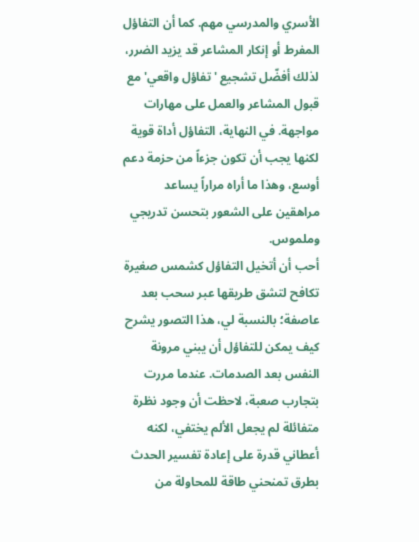الأسري والمدرسي مهم. كما أن التفاؤل المفرط أو إنكار المشاعر قد يزيد الضرر، لذلك أفضّل تشجيع 'تفاؤل واقعي' مع قبول المشاعر والعمل على مهارات مواجهة. في النهاية، التفاؤل أداة قوية لكنها يجب أن تكون جزءاً من حزمة دعم أوسع، وهذا ما أراه مراراً يساعد مراهقين على الشعور بتحسن تدريجي وملموس.
أحب أن أتخيل التفاؤل كشمس صغيرة تكافح لتشق طريقها عبر سحب بعد عاصفة؛ بالنسبة لي، هذا التصور يشرح كيف يمكن للتفاؤل أن يبني مرونة النفس بعد الصدمات. عندما مررت بتجارب صعبة، لاحظت أن وجود نظرة متفائلة لم يجعل الألم يختفي، لكنه أعطاني قدرة على إعادة تفسير الحدث بطرق تمنحني طاقة للمحاولة من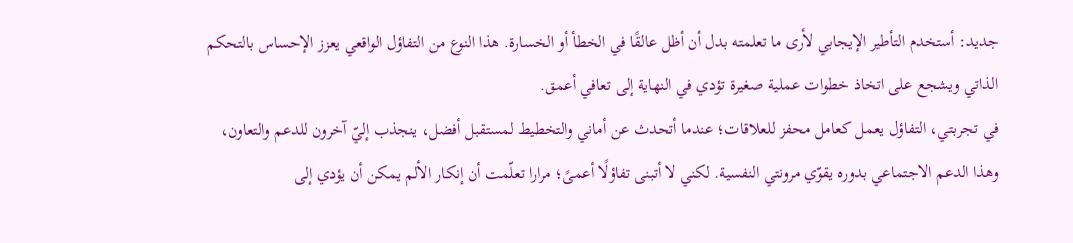جديد: أستخدم التأطير الإيجابي لأرى ما تعلمته بدل أن أظل عالقًا في الخطأ أو الخسارة. هذا النوع من التفاؤل الواقعي يعزز الإحساس بالتحكم الذاتي ويشجع على اتخاذ خطوات عملية صغيرة تؤدي في النهاية إلى تعافي أعمق.
في تجربتي، التفاؤل يعمل كعامل محفز للعلاقات؛ عندما أتحدث عن أماني والتخطيط لمستقبل أفضل، ينجذب إليّ آخرون للدعم والتعاون، وهذا الدعم الاجتماعي بدوره يقوّي مرونتي النفسية. لكني لا أتبنى تفاؤلًا أعمىً؛ مرارا تعلّمت أن إنكار الألم يمكن أن يؤدي إلى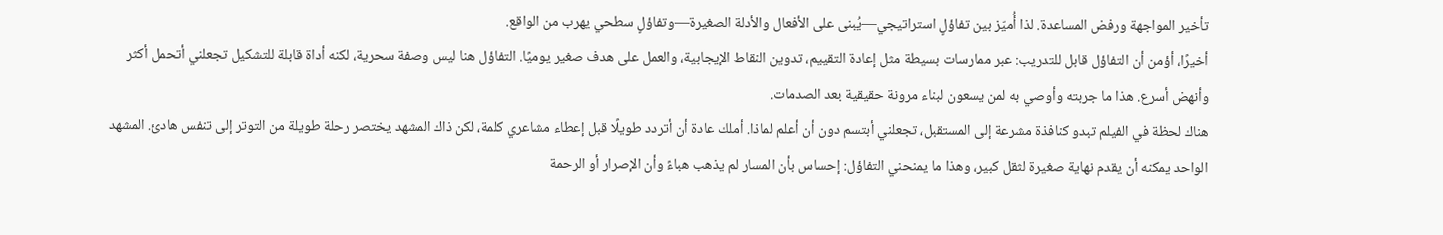تأخير المواجهة ورفض المساعدة. لذا أُميّز بين تفاؤلٍ استراتيجي—يُبنى على الأفعال والأدلة الصغيرة—وتفاؤلٍ سطحي يهرب من الواقع.
أخيرًا، أؤمن أن التفاؤل قابل للتدريب: عبر ممارسات بسيطة مثل إعادة التقييم، تدوين النقاط الإيجابية، والعمل على هدف صغير يوميًا. التفاؤل هنا ليس وصفة سحرية، لكنه أداة قابلة للتشكيل تجعلني أتحمل أكثر وأنهض أسرع. هذا ما جربته وأوصي به لمن يسعون لبناء مرونة حقيقية بعد الصدمات.
هناك لحظة في الفيلم تبدو كنافذة مشرعة إلى المستقبل، تجعلني أبتسم دون أن أعلم لماذا. أملك عادة أن أتردد طويلًا قبل إعطاء مشاعري كلمة، لكن ذاك المشهد يختصر رحلة طويلة من التوتر إلى تنفس هادئ. المشهد الواحد يمكنه أن يقدم نهاية صغيرة لثقل كبير، وهذا ما يمنحني التفاؤل: إحساس بأن المسار لم يذهب هباءً وأن الإصرار أو الرحمة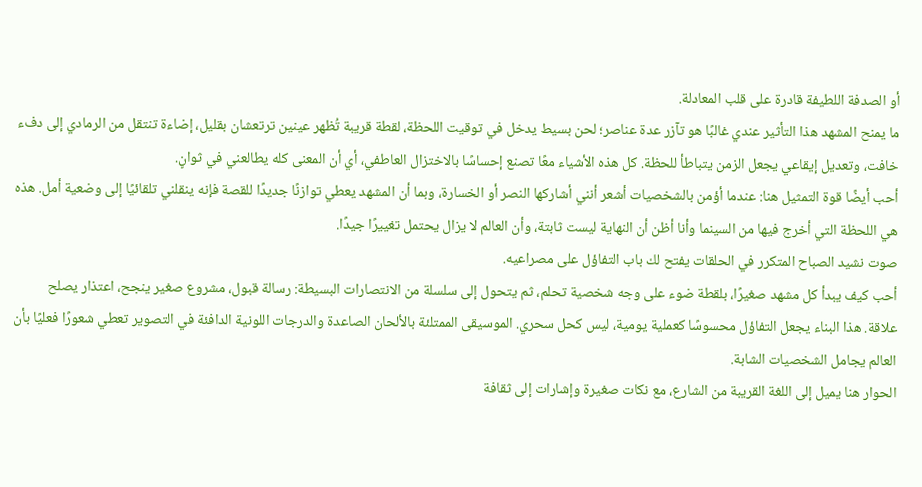أو الصدفة اللطيفة قادرة على قلب المعادلة.
ما يمنح المشهد هذا التأثير عندي غالبًا هو تآزر عدة عناصر؛ لحن بسيط يدخل في توقيت اللحظة، لقطة قريبة تُظهر عينين ترتعشان بقليل، إضاءة تنتقل من الرمادي إلى دفء خافت، وتعديل إيقاعي يجعل الزمن يتباطأ للحظة. كل هذه الأشياء معًا تصنع إحساسًا بالاختزال العاطفي، أي أن المعنى كله يطالعني في ثوانٍ.
أحب أيضًا قوة التمثيل هنا: عندما أؤمن بالشخصيات أشعر أنني أشاركها النصر أو الخسارة، وبما أن المشهد يعطي توازنًا جديدًا للقصة فإنه ينقلني تلقائيًا إلى وضعية أمل. هذه هي اللحظة التي أخرج فيها من السينما وأنا أظن أن النهاية ليست ثابتة، وأن العالم لا يزال يحتمل تغييرًا جيدًا.
صوت نشيد الصباح المتكرر في الحلقات يفتح لك باب التفاؤل على مصراعيه.
أحب كيف يبدأ كل مشهد صغيرًا، بلقطة ضوء على وجه شخصية تحلم، ثم يتحول إلى سلسلة من الانتصارات البسيطة: رسالة قبول، مشروع صغير ينجح، اعتذار يصلح علاقة. هذا البناء يجعل التفاؤل محسوسًا كعملية يومية، ليس كحل سحري. الموسيقى الممتلئة بالألحان الصاعدة والدرجات اللونية الدافئة في التصوير تعطي شعورًا فعليًا بأن العالم يجامل الشخصيات الشابة.
الحوار هنا يميل إلى اللغة القريبة من الشارع، مع نكات صغيرة وإشارات إلى ثقافة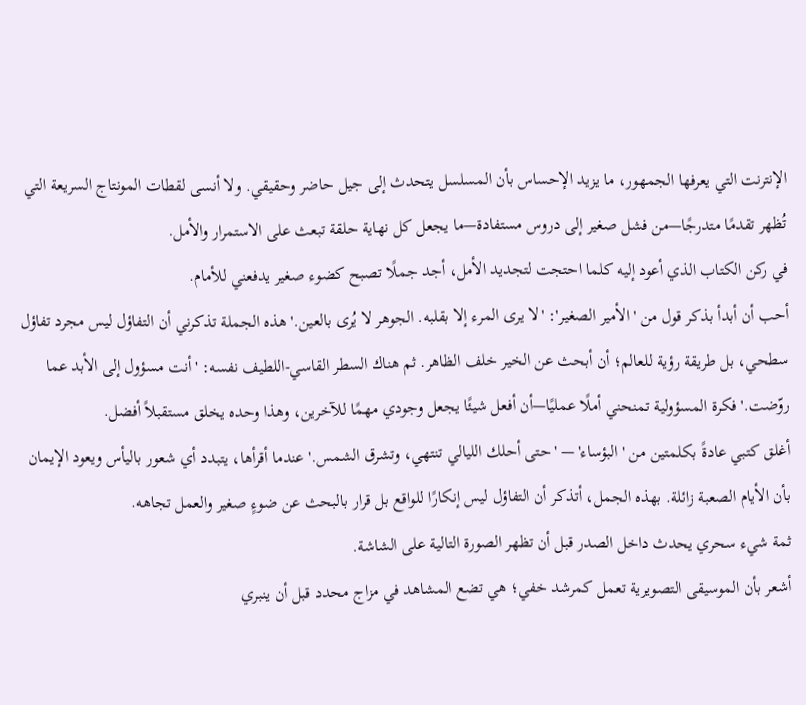الإنترنت التي يعرفها الجمهور، ما يزيد الإحساس بأن المسلسل يتحدث إلى جيل حاضر وحقيقي. ولا أنسى لقطات المونتاج السريعة التي تُظهر تقدمًا متدرجًا—من فشل صغير إلى دروس مستفادة—ما يجعل كل نهاية حلقة تبعث على الاستمرار والأمل.
في ركن الكتاب الذي أعود إليه كلما احتجت لتجديد الأمل، أجد جملًا تصبح كضوء صغير يدفعني للأمام.
أحب أن أبدأ بذكر قول من 'الأمير الصغير': 'لا يرى المرء إلا بقلبه. الجوهر لا يُرى بالعين.' هذه الجملة تذكرني أن التفاؤل ليس مجرد تفاؤل سطحي، بل طريقة رؤية للعالم؛ أن أبحث عن الخير خلف الظاهر. ثم هناك السطر القاسي-اللطيف نفسه: 'أنت مسؤول إلى الأبد عما روّضت.' فكرة المسؤولية تمنحني أملًا عمليًا—أن أفعل شيئًا يجعل وجودي مهمًا للآخرين، وهذا وحده يخلق مستقبلاً أفضل.
أغلق كتبي عادةً بكلمتين من 'البؤساء' — 'حتى أحلك الليالي تنتهي، وتشرق الشمس.' عندما أقرأها، يتبدد أي شعور باليأس ويعود الإيمان بأن الأيام الصعبة زائلة. بهذه الجمل، أتذكر أن التفاؤل ليس إنكارًا للواقع بل قرار بالبحث عن ضوءٍ صغير والعمل تجاهه.
ثمة شيء سحري يحدث داخل الصدر قبل أن تظهر الصورة التالية على الشاشة.
أشعر بأن الموسيقى التصويرية تعمل كمرشد خفي؛ هي تضع المشاهد في مزاج محدد قبل أن ينبري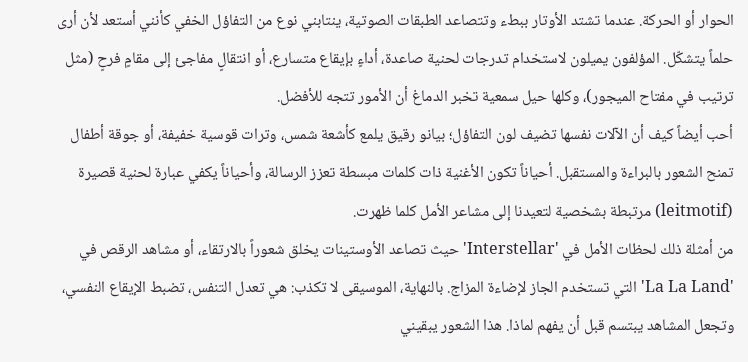الحوار أو الحركة. عندما تشتد الأوتار ببطء وتتصاعد الطبقات الصوتية، ينتابني نوع من التفاؤل الخفي كأنني أستعد لأن أرى حلماً يتشكّل. المؤلفون يميلون لاستخدام تدرجات لحنية صاعدة، أداءٍ بإيقاع متسارع، أو انتقالٍ مفاجئ إلى مقامٍ فرحٍ (مثل ترتيب في مفتاح الميجور)، وكلها حيل سمعية تخبر الدماغ أن الأمور تتجه للأفضل.
أحب أيضاً كيف أن الآلات نفسها تضيف لون التفاؤل؛ بيانو رقيق يلمع كأشعة شمس، وترات قوسية خفيفة، أو جوقة أطفال تمنح الشعور بالبراءة والمستقبل. أحياناً تكون الأغنية ذات كلمات مبسطة تعزز الرسالة، وأحياناً يكفي عبارة لحنية قصيرة (leitmotif) مرتبطة بشخصية لتعيدنا إلى مشاعر الأمل كلما ظهرت.
من أمثلة ذلك لحظات الأمل في 'Interstellar' حيث تصاعد الأوستينات يخلق شعوراً بالارتقاء، أو مشاهد الرقص في 'La La Land' التي تستخدم الجاز لإضاءة المزاج. بالنهاية، الموسيقى لا تكذب: هي تعدل التنفس، تضبط الإيقاع النفسي، وتجعل المشاهد يبتسم قبل أن يفهم لماذا. هذا الشعور يبقيني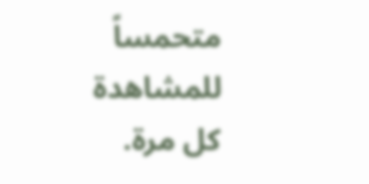متحمساً للمشاهدة كل مرة.